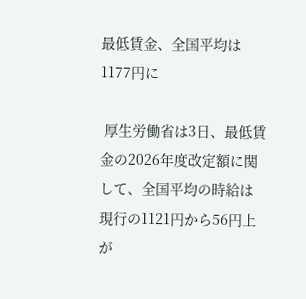最低賃金、全国平均は1177円に

 厚生労働省は3日、最低賃金の2026年度改定額に関して、全国平均の時給は現行の1121円から56円上が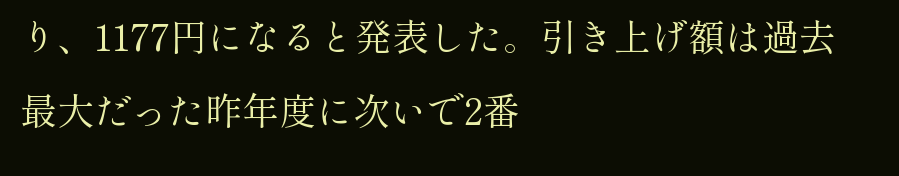り、1177円になると発表した。引き上げ額は過去最大だった昨年度に次いで2番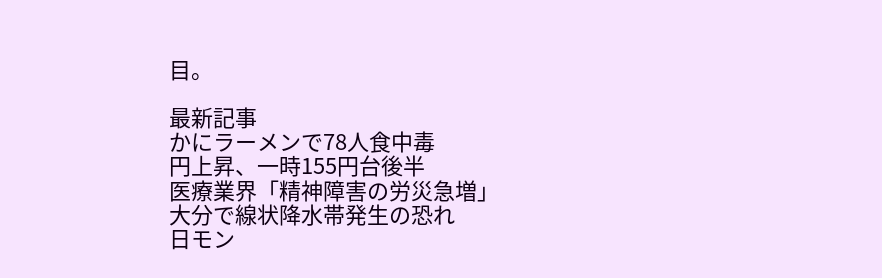目。

最新記事
かにラーメンで78人食中毒
円上昇、一時155円台後半
医療業界「精神障害の労災急増」
大分で線状降水帯発生の恐れ
日モン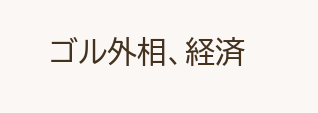ゴル外相、経済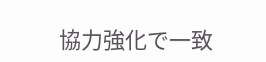協力強化で一致